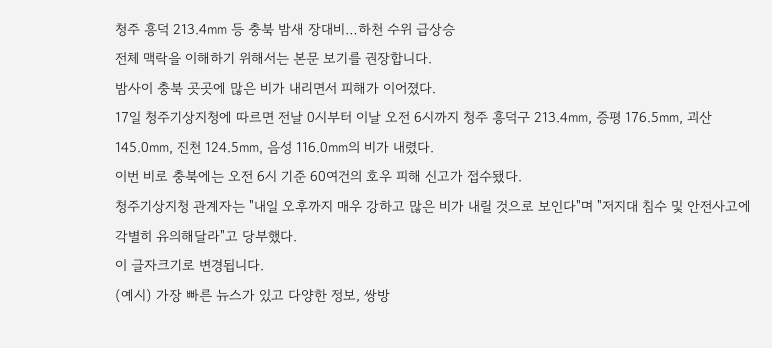청주 흥덕 213.4㎜ 등 충북 밤새 장대비…하천 수위 급상승
전체 맥락을 이해하기 위해서는 본문 보기를 권장합니다.
밤사이 충북 곳곳에 많은 비가 내리면서 피해가 이어졌다.
17일 청주기상지청에 따르면 전날 0시부터 이날 오전 6시까지 청주 흥덕구 213.4㎜, 증평 176.5㎜, 괴산 145.0㎜, 진천 124.5㎜, 음성 116.0㎜의 비가 내렸다.
이번 비로 충북에는 오전 6시 기준 60여건의 호우 피해 신고가 접수됐다.
청주기상지청 관계자는 "내일 오후까지 매우 강하고 많은 비가 내릴 것으로 보인다"며 "저지대 침수 및 안전사고에 각별히 유의해달라"고 당부했다.
이 글자크기로 변경됩니다.
(예시) 가장 빠른 뉴스가 있고 다양한 정보, 쌍방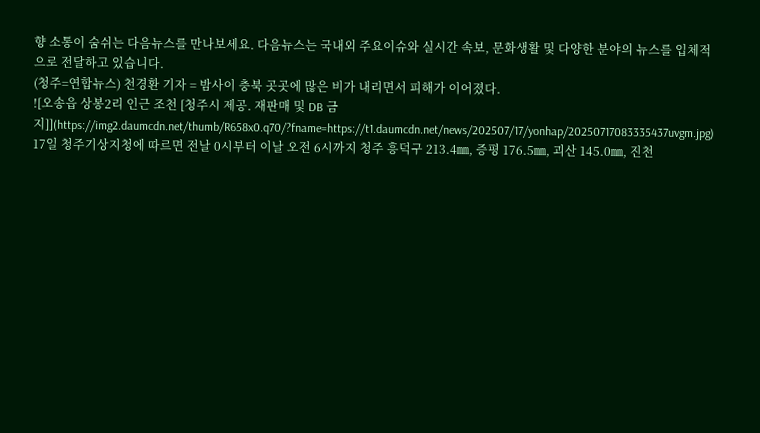향 소통이 숨쉬는 다음뉴스를 만나보세요. 다음뉴스는 국내외 주요이슈와 실시간 속보, 문화생활 및 다양한 분야의 뉴스를 입체적으로 전달하고 있습니다.
(청주=연합뉴스) 천경환 기자 = 밤사이 충북 곳곳에 많은 비가 내리면서 피해가 이어졌다.
![오송읍 상봉2리 인근 조천 [청주시 제공. 재판매 및 DB 금지]](https://img2.daumcdn.net/thumb/R658x0.q70/?fname=https://t1.daumcdn.net/news/202507/17/yonhap/20250717083335437uvgm.jpg)
17일 청주기상지청에 따르면 전날 0시부터 이날 오전 6시까지 청주 흥덕구 213.4㎜, 증평 176.5㎜, 괴산 145.0㎜, 진천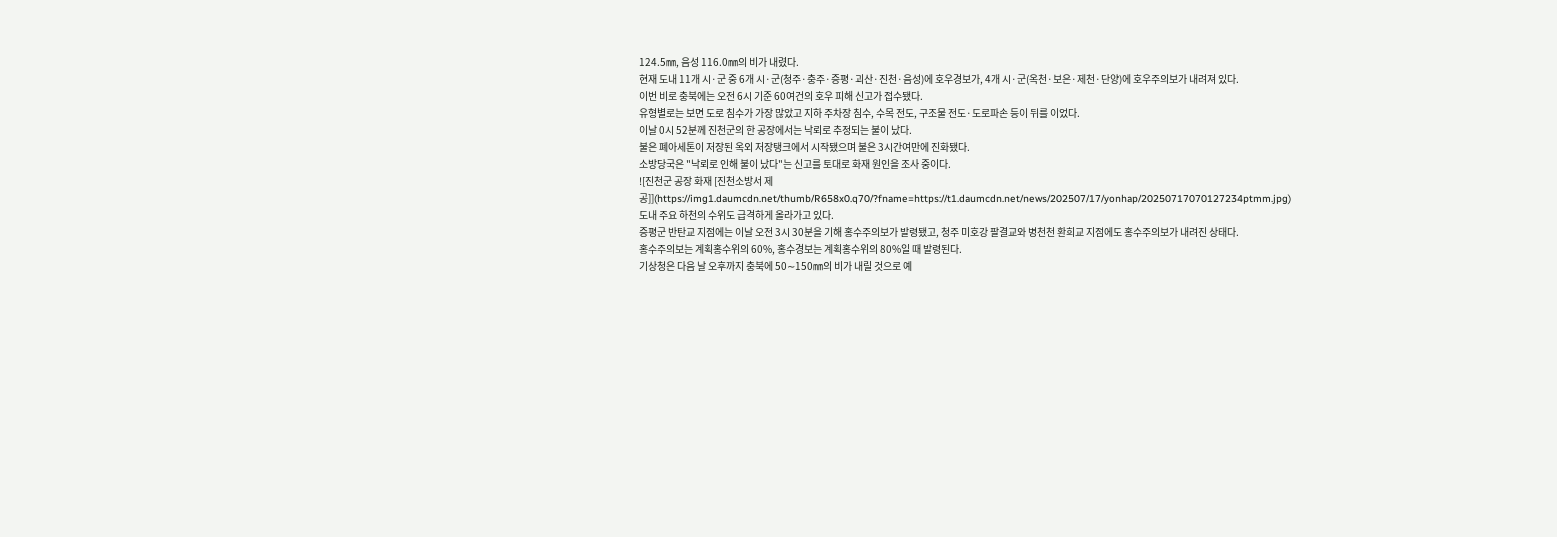124.5㎜, 음성 116.0㎜의 비가 내렸다.
현재 도내 11개 시·군 중 6개 시·군(청주·충주·증평·괴산·진천·음성)에 호우경보가, 4개 시·군(옥천·보은·제천·단양)에 호우주의보가 내려져 있다.
이번 비로 충북에는 오전 6시 기준 60여건의 호우 피해 신고가 접수됐다.
유형별로는 보면 도로 침수가 가장 많았고 지하 주차장 침수, 수목 전도, 구조물 전도·도로파손 등이 뒤를 이었다.
이날 0시 52분께 진천군의 한 공장에서는 낙뢰로 추정되는 불이 났다.
불은 폐아세톤이 저장된 옥외 저장탱크에서 시작됐으며 불은 3시간여만에 진화됐다.
소방당국은 "낙뢰로 인해 불이 났다"는 신고를 토대로 화재 원인을 조사 중이다.
![진천군 공장 화재 [진천소방서 제공]](https://img1.daumcdn.net/thumb/R658x0.q70/?fname=https://t1.daumcdn.net/news/202507/17/yonhap/20250717070127234ptmm.jpg)
도내 주요 하천의 수위도 급격하게 올라가고 있다.
증평군 반탄교 지점에는 이날 오전 3시 30분을 기해 홍수주의보가 발령됐고, 청주 미호강 팔결교와 병천천 환희교 지점에도 홍수주의보가 내려진 상태다.
홍수주의보는 계획홍수위의 60%, 홍수경보는 계획홍수위의 80%일 때 발령된다.
기상청은 다음 날 오후까지 충북에 50∼150㎜의 비가 내릴 것으로 예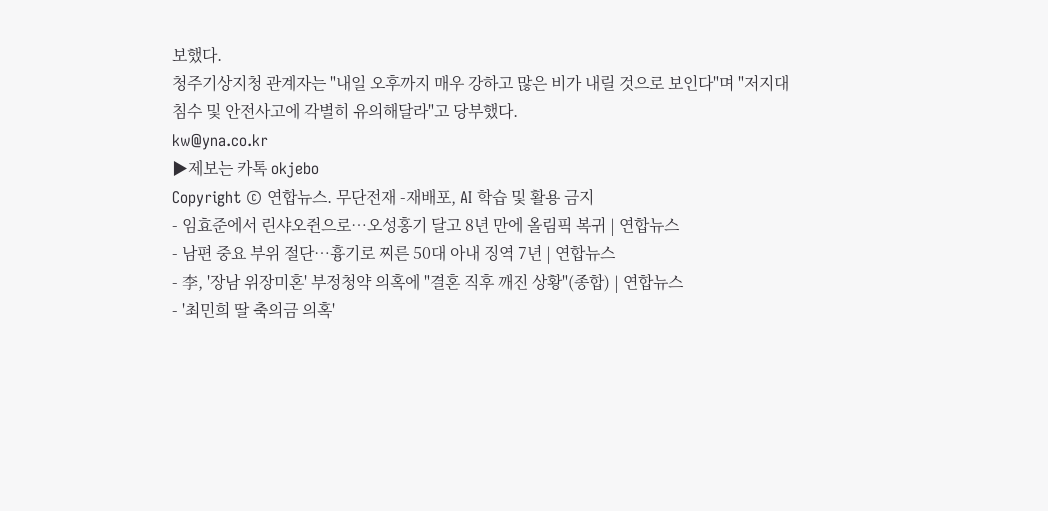보했다.
청주기상지청 관계자는 "내일 오후까지 매우 강하고 많은 비가 내릴 것으로 보인다"며 "저지대 침수 및 안전사고에 각별히 유의해달라"고 당부했다.
kw@yna.co.kr
▶제보는 카톡 okjebo
Copyright © 연합뉴스. 무단전재 -재배포, AI 학습 및 활용 금지
- 임효준에서 린샤오쥔으로…오성홍기 달고 8년 만에 올림픽 복귀 | 연합뉴스
- 남편 중요 부위 절단…흉기로 찌른 50대 아내 징역 7년 | 연합뉴스
- 李, '장남 위장미혼' 부정청약 의혹에 "결혼 직후 깨진 상황"(종합) | 연합뉴스
- '최민희 딸 축의금 의혹'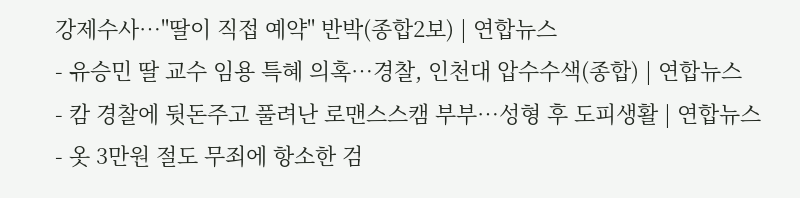강제수사…"딸이 직접 예약" 반박(종합2보) | 연합뉴스
- 유승민 딸 교수 임용 특혜 의혹…경찰, 인천대 압수수색(종합) | 연합뉴스
- 캄 경찰에 뒷돈주고 풀려난 로맨스스캠 부부…성형 후 도피생활 | 연합뉴스
- 옷 3만원 절도 무죄에 항소한 검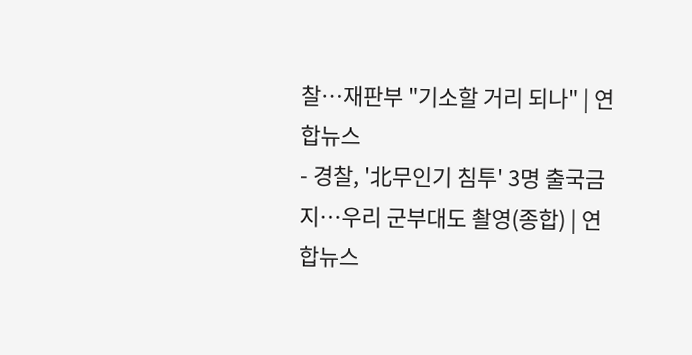찰…재판부 "기소할 거리 되나" | 연합뉴스
- 경찰, '北무인기 침투' 3명 출국금지…우리 군부대도 촬영(종합) | 연합뉴스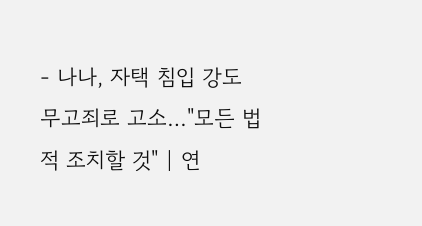- 나나, 자택 침입 강도 무고죄로 고소…"모든 법적 조치할 것" | 연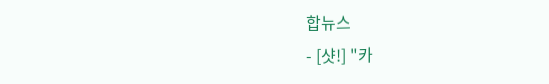합뉴스
- [샷!] "카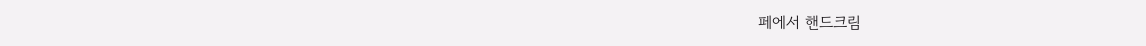페에서 핸드크림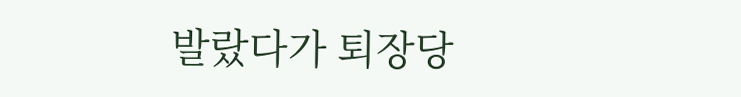발랐다가 퇴장당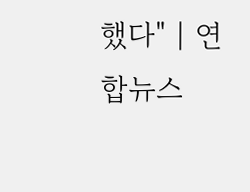했다" | 연합뉴스